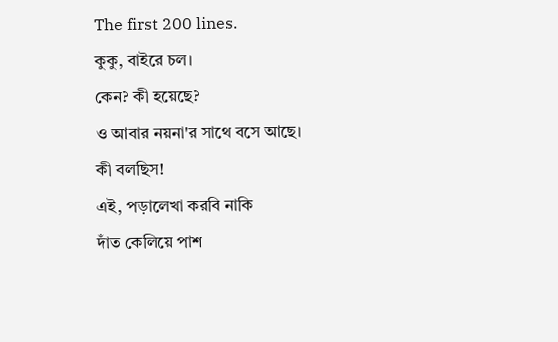The first 200 lines.
কুকু, বাইরে চল।
কেন? কী হয়েছে?
ও আবার নয়না'র সাথে বসে আছে।
কী বলছিস!
এই, পড়ালেখা করবি নাকি
দাঁত কেলিয়ে পাশ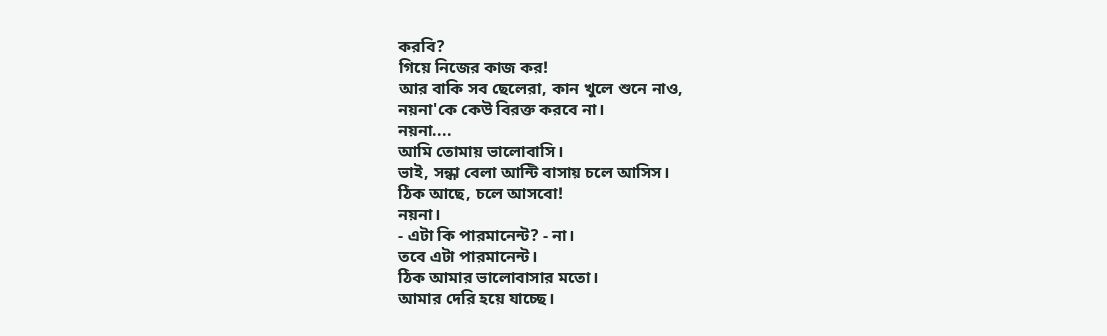করবি?
গিয়ে নিজের কাজ কর!
আর বাকি সব ছেলেরা, কান খুলে শুনে নাও,
নয়না'কে কেউ বিরক্ত করবে না।
নয়না....
আমি তোমায় ভালোবাসি।
ভাই, সন্ধা বেলা আন্টি বাসায় চলে আসিস।
ঠিক আছে, চলে আসবো!
নয়না।
- এটা কি পারমানেন্ট? - না।
তবে এটা পারমানেন্ট।
ঠিক আমার ভালোবাসার মতো।
আমার দেরি হয়ে যাচ্ছে।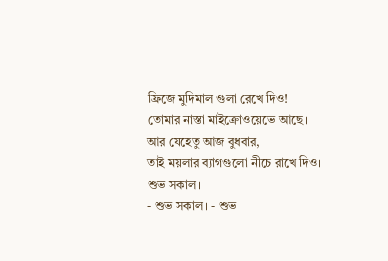ফ্রিজে মুদিমাল গুলা রেখে দিও!
তোমার নাস্তা মাইক্রোওয়েভে আছে।
আর যেহেতু আজ বুধবার,
তাই ময়লার ব্যাগগুলো নীচে রাখে দিও।
শুভ সকাল।
- শুভ সকাল। - শুভ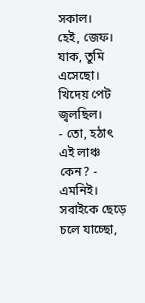সকাল।
হেই, জেফ।
যাক, তুমি এসেছো। খিদেয় পেট জ্বলছিল।
- তো, হঠাৎ এই লাঞ্চ কেন? - এমনিই।
সবাইকে ছেড়ে চলে যাচ্ছো,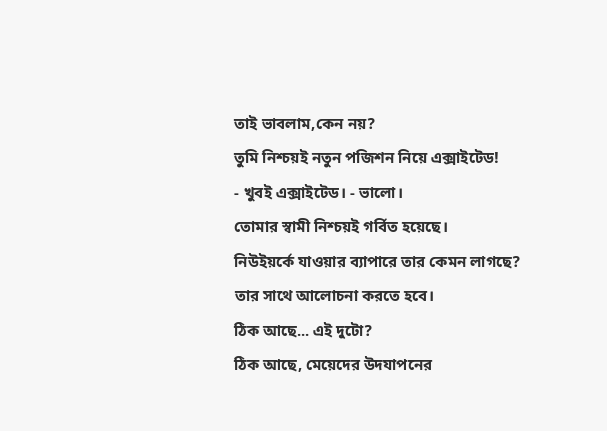তাই ভাবলাম,কেন নয়?
তুমি নিশ্চয়ই নতুন পজিশন নিয়ে এক্সাইটেড!
- খুবই এক্সাইটেড। - ভালো।
তোমার স্বামী নিশ্চয়ই গর্বিত হয়েছে।
নিউইয়র্কে যাওয়ার ব্যাপারে তার কেমন লাগছে?
তার সাথে আলোচনা করতে হবে।
ঠিক আছে... এই দুটো?
ঠিক আছে, মেয়েদের উদযাপনের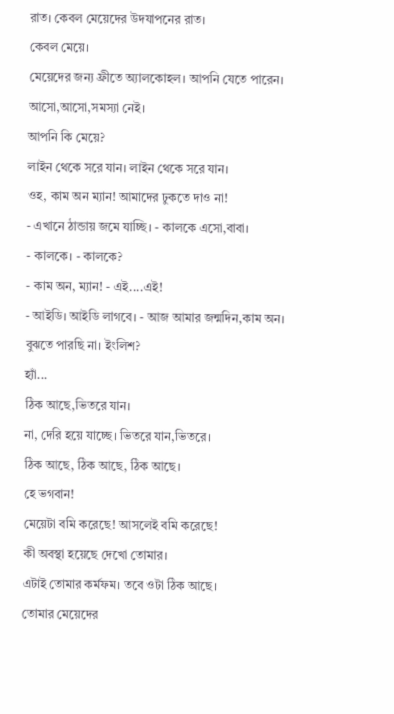রাত। কেবল মেয়েদের উদযাপনের রাত।
কেবল মেয়ে।
মেয়েদের জন্য ফ্রীতে অ্যালকোহল। আপনি যেতে পারেন।
আসো,আসো,সমস্যা নেই।
আপনি কি মেয়ে?
লাইন থেকে সরে যান। লাইন থেকে সরে যান।
ওহ, কাম অন ম্যান! আমাদের ঢুকতে দাও না!
- এখানে ঠান্ডায় জমে যাচ্ছি। - কালকে এসো,বাবা।
- কালকে। - কালকে?
- কাম অন, ম্যান! - এই....এই!
- আইডি। আইডি লাগবে। - আজ আমার জন্মদিন,কাম অন।
বুঝতে পারছি না। ইংলিশ?
হ্যাঁ...
ঠিক আছে,ভিতরে যান।
না, দেরি হয়ে যাচ্ছে। ভিতরে যান,ভিতরে।
ঠিক আছে, ঠিক আছে, ঠিক আছে।
হে ভগবান!
মেয়েটা বমি করেছে! আসলেই বমি করেছে!
কী অবস্থা হয়েছে দেখো তোমার।
এটাই তোমার কর্মফম। তবে ওটা ঠিক আছে।
তোমার মেয়েদের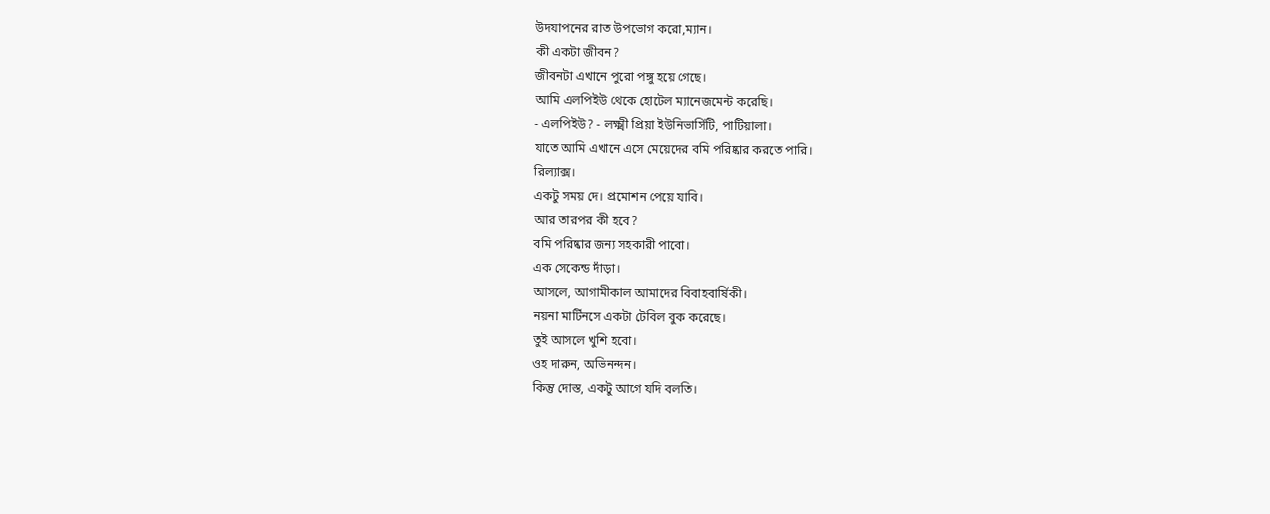উদযাপনের রাত উপভোগ করো,ম্যান।
কী একটা জীবন?
জীবনটা এখানে পুরো পঙ্গু হয়ে গেছে।
আমি এলপিইউ থেকে হোটেল ম্যানেজমেন্ট করেছি।
- এলপিইউ? - লক্ষ্মী প্রিয়া ইউনিভার্সিটি, পাটিয়ালা।
যাতে আমি এখানে এসে মেয়েদের বমি পরিষ্কার করতে পারি।
রিল্যাক্স।
একটু সময় দে। প্রমোশন পেয়ে যাবি।
আর তারপর কী হবে?
বমি পরিষ্কার জন্য সহকারী পাবো।
এক সেকেন্ড দাঁড়া।
আসলে, আগামীকাল আমাদের বিবাহবার্ষিকী।
নয়না মার্টিনসে একটা টেবিল বুক করেছে।
তুই আসলে খুশি হবো।
ওহ দারুন, অভিনন্দন।
কিন্তু দোস্ত, একটু আগে যদি বলতি।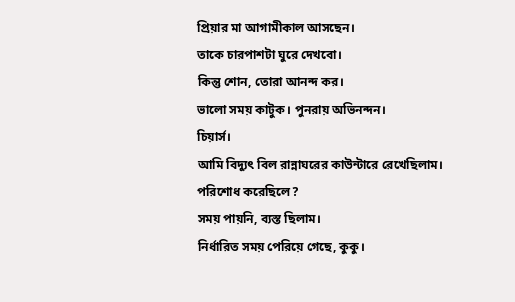প্রিয়ার মা আগামীকাল আসছেন।
তাকে চারপাশটা ঘুরে দেখবো।
কিন্তু শোন, তোরা আনন্দ কর।
ভালো সময় কাটুক। পুনরায় অভিনন্দন।
চিয়ার্স।
আমি বিদ্যুৎ বিল রান্নাঘরের কাউন্টারে রেখেছিলাম।
পরিশোধ করেছিলে?
সময় পায়নি, ব্যস্ত ছিলাম।
নির্ধারিত সময় পেরিয়ে গেছে, কুকু।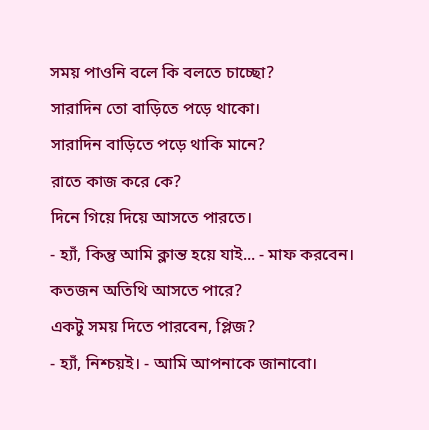সময় পাওনি বলে কি বলতে চাচ্ছো?
সারাদিন তো বাড়িতে পড়ে থাকো।
সারাদিন বাড়িতে পড়ে থাকি মানে?
রাতে কাজ করে কে?
দিনে গিয়ে দিয়ে আসতে পারতে।
- হ্যাঁ, কিন্তু আমি ক্লান্ত হয়ে যাই... - মাফ করবেন।
কতজন অতিথি আসতে পারে?
একটু সময় দিতে পারবেন, প্লিজ?
- হ্যাঁ, নিশ্চয়ই। - আমি আপনাকে জানাবো।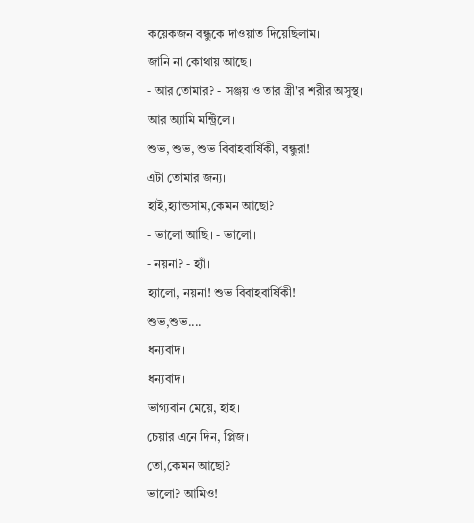কয়েকজন বন্ধুকে দাওয়াত দিয়েছিলাম।
জানি না কোথায় আছে।
- আর তোমার? - সঞ্জয় ও তার স্ত্রী'র শরীর অসুস্থ।
আর অ্যামি মন্ট্রিলে।
শুভ, শুভ, শুভ বিবাহবার্ষিকী, বন্ধুরা!
এটা তোমার জন্য।
হাই,হ্যান্ডসাম,কেমন আছো?
- ভালো আছি। - ভালো।
- নয়না? - হ্যাঁ।
হ্যালো, নয়না! শুভ বিবাহবার্ষিকী!
শুভ,শুভ....
ধন্যবাদ।
ধন্যবাদ।
ভাগ্যবান মেয়ে, হাহ।
চেয়ার এনে দিন, প্লিজ।
তো,কেমন আছো?
ভালো? আমিও!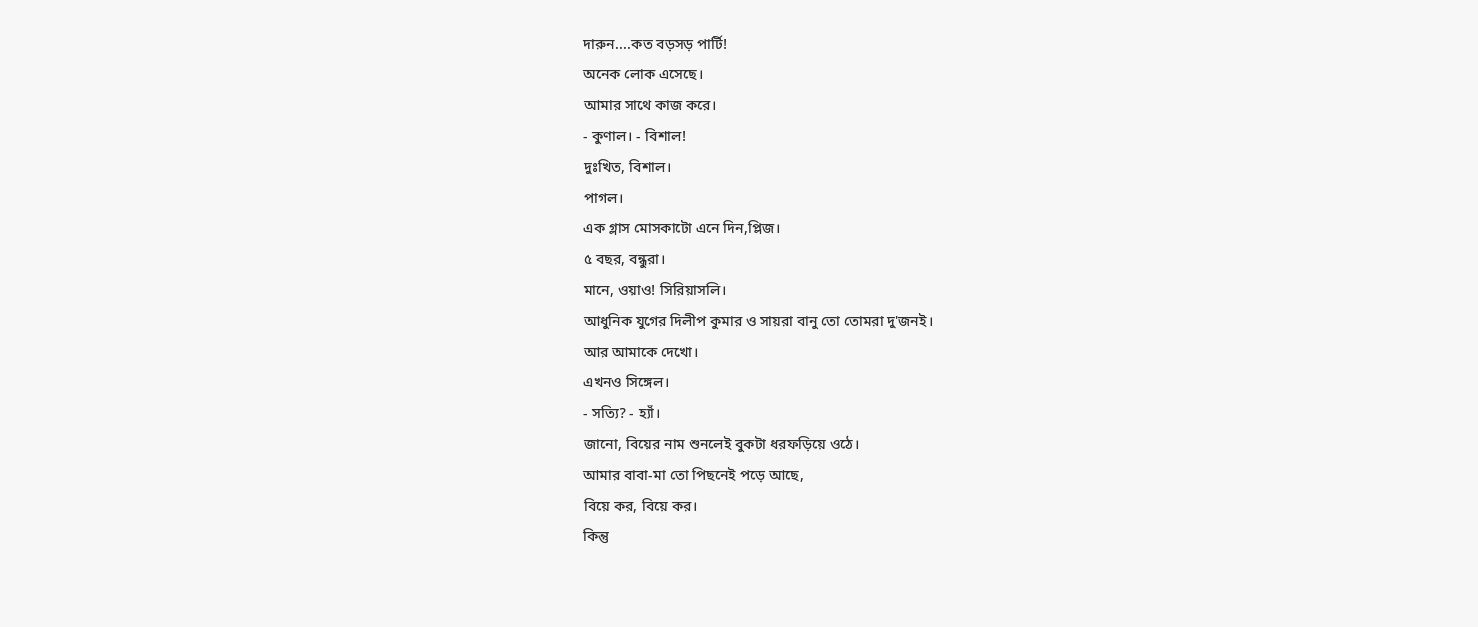দারুন....কত বড়সড় পার্টি!
অনেক লোক এসেছে।
আমার সাথে কাজ করে।
- কুণাল। - বিশাল!
দুঃখিত, বিশাল।
পাগল।
এক গ্লাস মোসকাটো এনে দিন,প্লিজ।
৫ বছর, বন্ধুরা।
মানে, ওয়াও! সিরিয়াসলি।
আধুনিক যুগের দিলীপ কুমার ও সায়রা বানু তো তোমরা দু'জনই।
আর আমাকে দেখো।
এখনও সিঙ্গেল।
- সত্যি? - হ্যাঁ।
জানো, বিয়ের নাম শুনলেই বুকটা ধরফড়িয়ে ওঠে।
আমার বাবা-মা তো পিছনেই পড়ে আছে,
বিয়ে কর, বিয়ে কর।
কিন্তু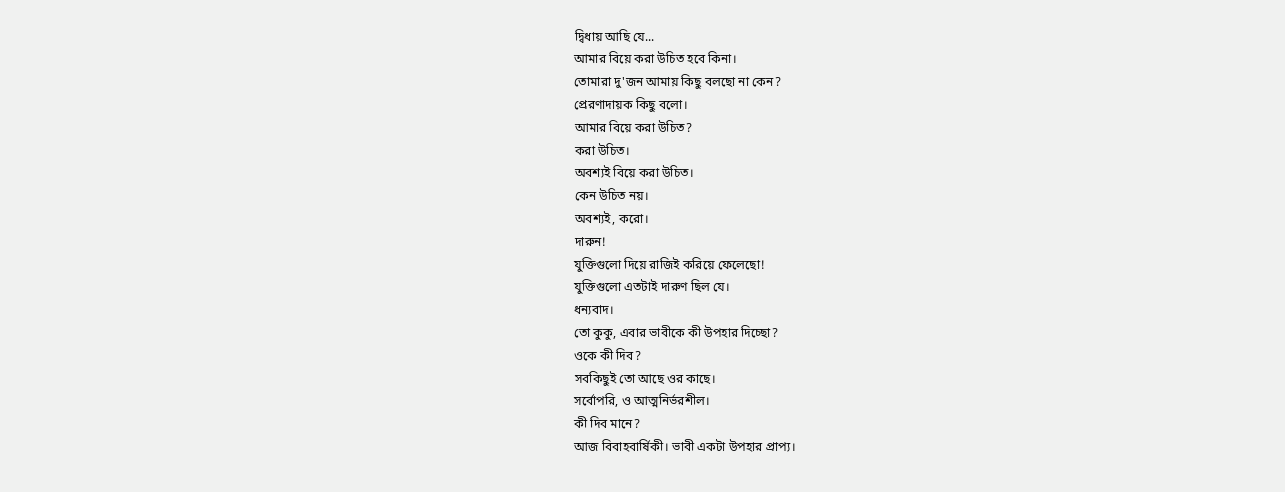দ্বিধায় আছি যে...
আমার বিয়ে করা উচিত হবে কিনা।
তোমারা দু'জন আমায় কিছু বলছো না কেন?
প্রেরণাদায়ক কিছু বলো।
আমার বিয়ে করা উচিত?
করা উচিত।
অবশ্যই বিয়ে করা উচিত।
কেন উচিত নয়।
অবশ্যই, করো।
দারুন!
যুক্তিগুলো দিয়ে রাজিই করিয়ে ফেলেছো!
যুক্তিগুলো এতটাই দারুণ ছিল যে।
ধন্যবাদ।
তো কুকু, এবার ভাবীকে কী উপহার দিচ্ছো?
ওকে কী দিব?
সবকিছুই তো আছে ওর কাছে।
সর্বোপরি, ও আত্মনির্ভরশীল।
কী দিব মানে?
আজ বিবাহবার্ষিকী। ভাবী একটা উপহার প্রাপ্য।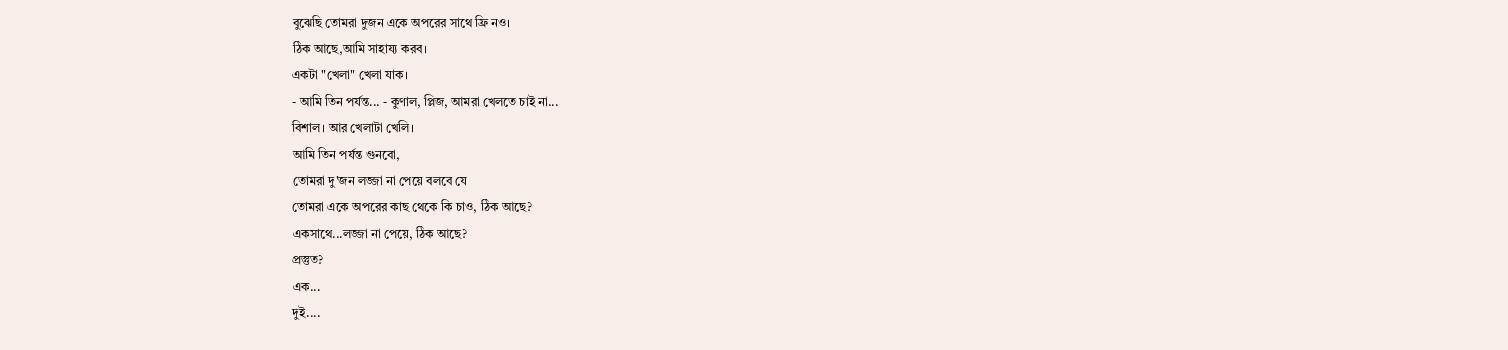বুঝেছি তোমরা দুজন একে অপরের সাথে ফ্রি নও।
ঠিক আছে,আমি সাহায্য করব।
একটা "খেলা" খেলা যাক।
- আমি তিন পর্যন্ত... - কুণাল, প্লিজ, আমরা খেলতে চাই না...
বিশাল। আর খেলাটা খেলি।
আমি তিন পর্যন্ত গুনবো,
তোমরা দু'জন লজ্জা না পেয়ে বলবে যে
তোমরা একে অপরের কাছ থেকে কি চাও, ঠিক আছে?
একসাথে...লজ্জা না পেয়ে, ঠিক আছে?
প্রস্তুত?
এক...
দুই....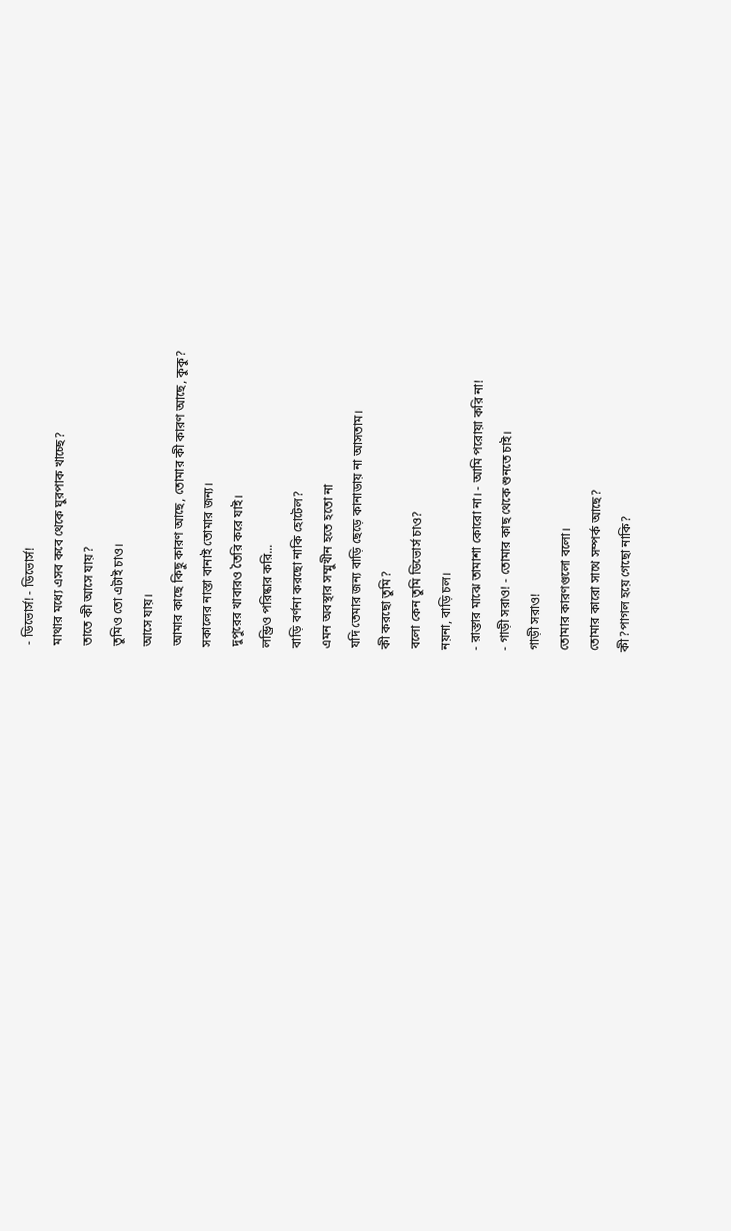- ডিভোর্স! - ডিভোর্স!
মাথার মধ্যে এসব কবে থেকে ঘুরপাক খাচ্ছে?
তাতে কী আসে যায়?
তুমিও তো এটাই চাও।
আসে যায়।
আমার কাছে কিছু কারণ আছে, তোমার কী কারণ আছে, কুকু?
সকালের নাস্তা বানাই তোমার জন্য।
দুপুরের খাবারও তৈরি করে যাই।
লন্ড্রিও পরিষ্কার করি...
বাড়ি বর্ণনা করছো নাকি হোটেল?
এমন অবস্থার সম্মুখীন হতে হতো না
যদি তেমার জন্য বাড়ি ছেড়ে কানাডায় না আসতাম।
কী করছো তুমি?
বলো কেন তুমি ডিভোর্স চাও?
নয়না, বাড়ি চল।
- রাস্তার মাঝে তামাশা কোরো না। - আমি পরোয়া করি না!
- গাড়ী সরাও! - তোমার কাছ থেকে শুনতে চাই।
গাড়ী সরাও!
তোমার কারণগুলো বলো।
তোমার কারো সাথে সম্পর্ক আছে?
কী?পাগল হয়ে গেছো নাকি?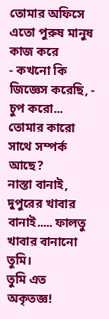তোমার অফিসে এতো পুরুষ মানুষ কাজ করে
- কখনো কি জিজ্ঞেস করেছি, - চুপ করো...
তোমার কারো সাথে সম্পর্ক আছে?
নাস্তা বানাই, দুপুরের খাবার বানাই..... ফালতু খাবার বানানো তুমি।
তুমি এত অকৃতজ্ঞ!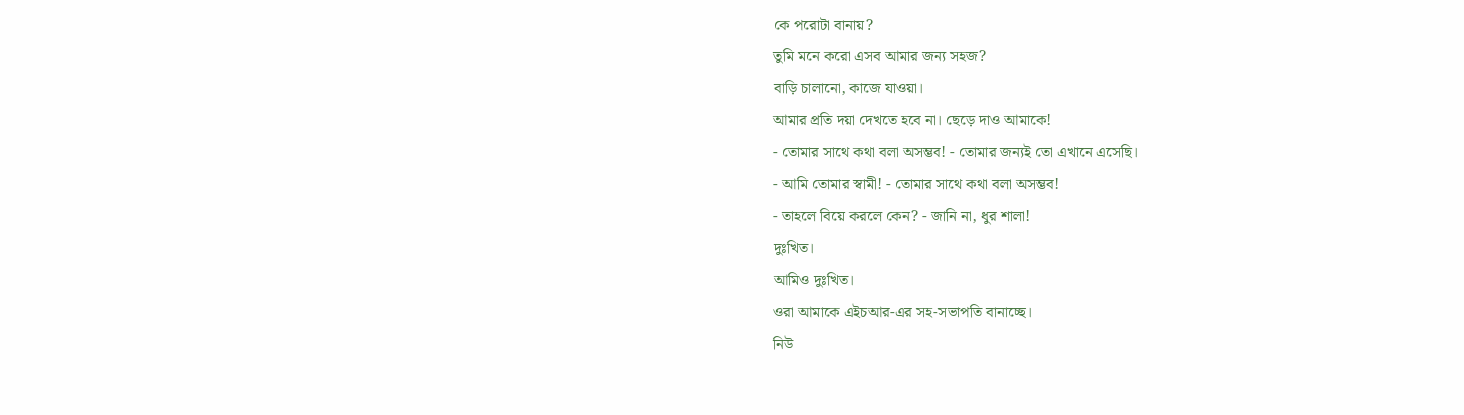কে পরোটা বানায়?
তুমি মনে করো এসব আমার জন্য সহজ?
বাড়ি চালানো, কাজে যাওয়া।
আমার প্রতি দয়া দেখতে হবে না। ছেড়ে দাও আমাকে!
- তোমার সাথে কথা বলা অসম্ভব! - তোমার জন্যই তো এখানে এসেছি।
- আমি তোমার স্বামী! - তোমার সাথে কথা বলা অসম্ভব!
- তাহলে বিয়ে করলে কেন? - জানি না, ধুর শালা!
দুঃখিত।
আমিও দুঃখিত।
ওরা আমাকে এইচআর-এর সহ-সভাপতি বানাচ্ছে।
নিউ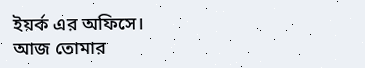ইয়র্ক এর অফিসে।
আজ তোমার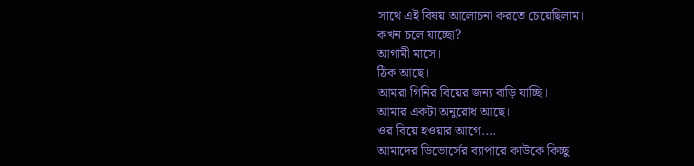সাথে এই বিষয় আলোচনা করতে চেয়েছিলাম।
কখন চলে যাচ্ছো?
আগামী মাসে।
ঠিক আছে।
আমরা গিনির বিয়ের জন্য বাড়ি যাচ্ছি।
আমার একটা অনুরোধ আছে।
ওর বিয়ে হওয়ার আগে....
আমাদের ডিভোর্সের ব্যাপারে কাউকে কিচ্ছু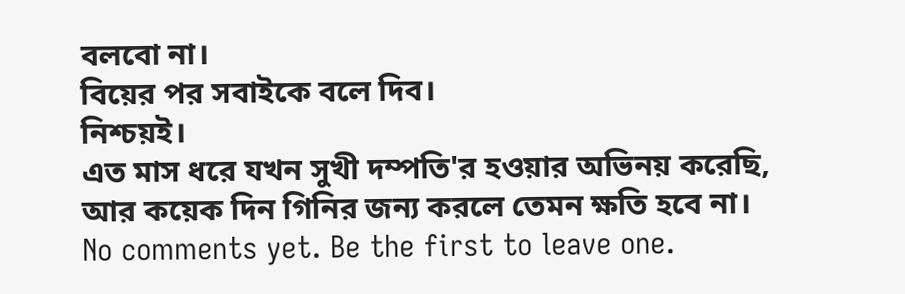বলবো না।
বিয়ের পর সবাইকে বলে দিব।
নিশ্চয়ই।
এত মাস ধরে যখন সুখী দম্পতি'র হওয়ার অভিনয় করেছি,
আর কয়েক দিন গিনির জন্য করলে তেমন ক্ষতি হবে না।
No comments yet. Be the first to leave one.